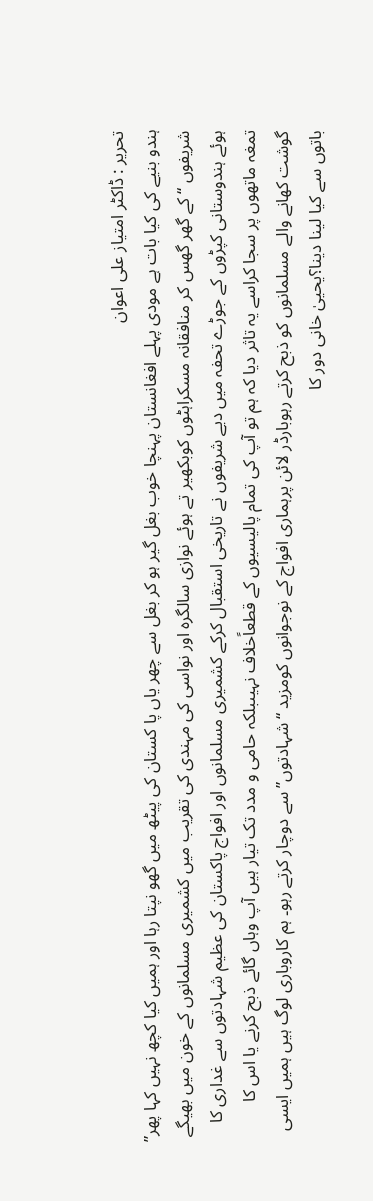تحریر : ڈاکٹر امتیاز علی اعوان
ہندو بنیے کی کیا بات ہے مودی پہلے افغانستان پہنچا خوب بغل گیر ہو کر بغل سے چھر یاں پا کستان کی پیٹھ میں گھو نپتا رہا اور ہمیں کیا کچھ نہیں کہا پھر” شریفوں “کے گھر گھس کر منافقانہ مسکراہٹوں کوبکھیر تے ہوئے نوازی سالگرہ اور نواسی کی مہندی کی تقریب میں کشمیری مسلمانوں کے خون میں بھیگے ہوئے ہندوستانی کپڑوں کے جوڑے تحفہ میں دیے شریفوں نے تاریخی استقبال کرکے کشمیری مسلمانوں اور افواج پاکستان کی عظیم شہادتوں سے غداری کا تمغہ ماتھوں پر سجا کراسے یہ تاثر دیا کہ ہم تو آپ کی تمام پالیسیوں کے قطعاًخلاف نہیںبلکہ حامی و مدد تک تیار ہیں آپ وہاں گائے ذبح کرنے یا اس کا گوشت کھانے والے مسلمانوں کو ذبح کرتے رہوبارڈر لائن پرہماری افواج کے نوجوانوں کومزید “شہادتوں”سے دوچار کرتے رہو۔ ہم کاروباری لوگ ہیں ہمیں ایسی باتوں سے کیا لینا دینا؟یحییٰ خانی دور کا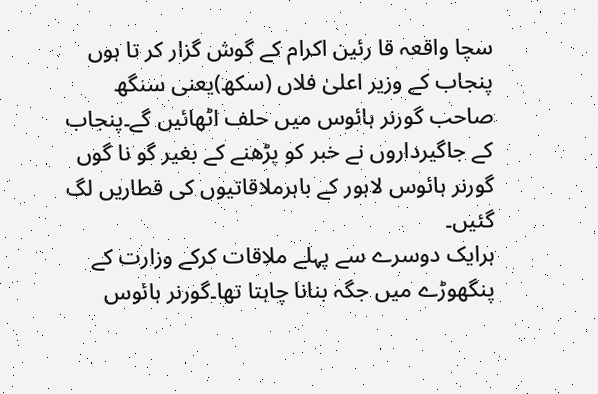سچا واقعہ قا رئین اکرام کے گوش گزار کر تا ہوں پنجاب کے وزیر اعلیٰ فلاں (سکھ)یعنی سنگھ صاحب گورنر ہائوس میں حلف اٹھائیں گے۔پنجاب کے جاگیرداروں نے خبر کو پڑھنے کے بغیر گو نا گوں گورنر ہائوس لاہور کے باہرملاقاتیوں کی قطاریں لگ گئیں۔
ہرایک دوسرے سے پہلے ملاقات کرکے وزارت کے پنگھوڑے میں جگہ بنانا چاہتا تھا۔گورنر ہائوس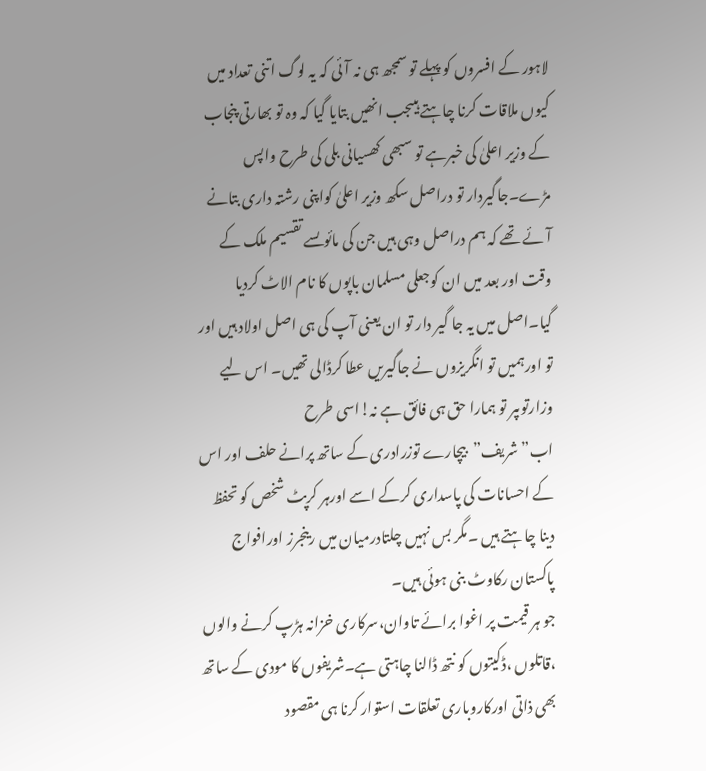لاہور کے افسروں کو پہلے تو سمجھ ہی نہ آئی کہ یہ لوگ اتنی تعداد میں کیوں ملاقات کرنا چاہتے ہیںجب انھیں بتایا گیا کہ وہ تو بھارتی پنجاب کے وزیر اعلیٰ کی خبرہے تو سبھی کھسیانی بلی کی طرح واپس مڑے۔جاگیردار تو دراصل سکھ وزیر اعلیٰ کواپنی رشتہ داری بتانے آئے تھے کہ ہم دراصل وہی ہیں جن کی مائوںسے تقسیم ملک کے وقت اور بعد میں ان کوجعلی مسلمان باپوں کا نام الاٹ کردیا گیا۔اصل میں یہ جا گیر دار تو ان یعنی آپ کی ہی اصل اولاد ہیں اور تو اورہمیں تو انگریزوں نے جاگیریں عطا کرڈالی تھیں۔ اس لیے وزارتوںپر تو ہمارا حق ہی فائق ہے نہ!اسی طرح اب”شریف”بیچارے توزرادری کے ساتھ پرانے حلف اور اس کے احسانات کی پاسداری کرکے اسے اورہر کرپٹ شخص کو تحفظ دینا چاہتے ہیں ۔مگر بس نہیں چلتادرمیان میں رینجرز اورافواج پاکستان رکاوٹ بنی ہوئی ہیں۔
جو ہر قیمت پر اغوا برائے تاوان،سرکاری خزانہ ہڑپ کرنے والوں ،قاتلوں ،ڈکیتوں کو نتھ ڈالنا چاہتی ہے۔شریفوں کا مودی کے ساتھ بھی ذاتی اورکاروباری تعلقات استوار کرنا ہی مقصود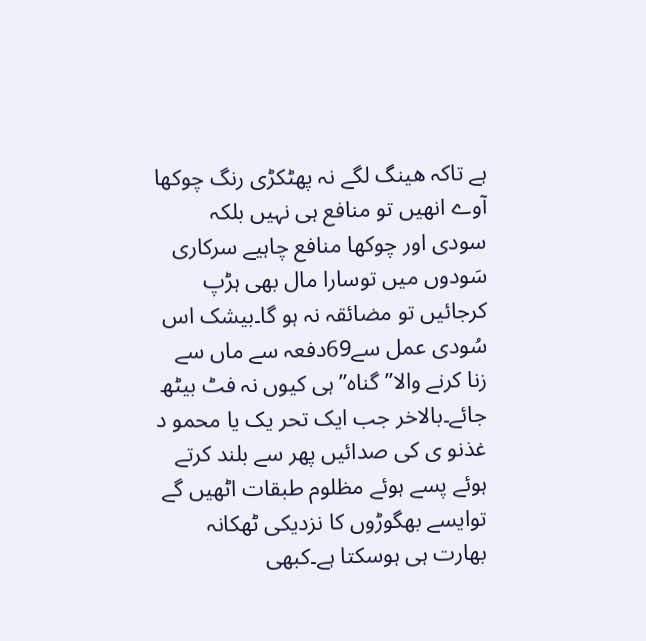ہے تاکہ ھینگ لگے نہ پھٹکڑی رنگ چوکھا آوے انھیں تو منافع ہی نہیں بلکہ سودی اور چوکھا منافع چاہیے سرکاری سَودوں میں توسارا مال بھی ہڑپ کرجائیں تو مضائقہ نہ ہو گا۔بیشک اس سُودی عمل سے69دفعہ سے ماں سے زنا کرنے والا”گناہ”ہی کیوں نہ فٹ بیٹھ جائے۔بالاخر جب ایک تحر یک یا محمو د غذنو ی کی صدائیں پھر سے بلند کرتے ہوئے پسے ہوئے مظلوم طبقات اٹھیں گے توایسے بھگوڑوں کا نزدیکی ٹھکانہ بھارت ہی ہوسکتا ہے۔کبھی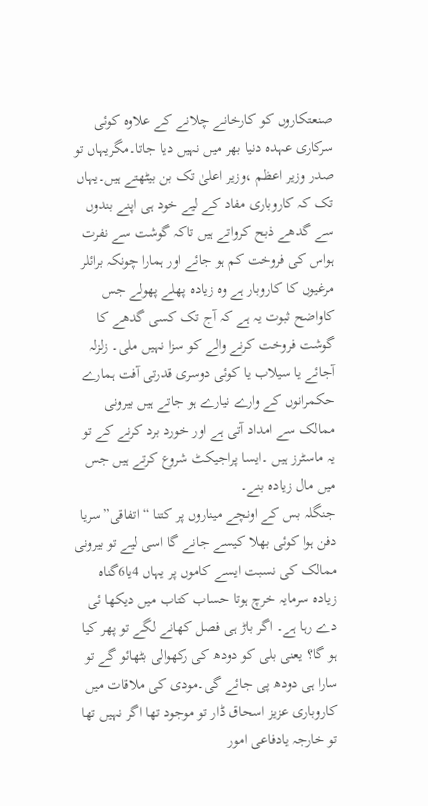صنعتکاروں کو کارخانے چلانے کے علاوہ کوئی سرکاری عہدہ دنیا بھر میں نہیں دیا جاتا۔مگریہاں تو صدر وزیر اعظم ،وزیر اعلیٰ تک بن بیٹھتے ہیں۔یہاں تک کہ کاروباری مفاد کے لیے خود ہی اپنے بندوں سے گدھے ذبح کرواتے ہیں تاکہ گوشت سے نفرت ہواس کی فروخت کم ہو جائے اور ہمارا چونکہ برائلر مرغیوں کا کاروبار ہے وہ زیادہ پھلے پھولے جس کاواضح ثبوت یہ ہے کہ آج تک کسی گدھے کا گوشت فروخت کرنے والے کو سزا نہیں ملی۔ زلزلہ آجائے یا سیلاب یا کوئی دوسری قدرتی آفت ہمارے حکمرانوں کے وارے نیارے ہو جاتے ہیں بیرونی ممالک سے امداد آتی ہے اور خورد برد کرنے کے تو یہ ماسٹرز ہیں ۔ایسا پراجیکٹ شروع کرتے ہیں جس میں مال زیادہ بنے۔
جنگلہ بس کے اونچے میناروں پر کتنا “اتفاقی”سریا دفن ہوا کوئی بھلا کیسے جانے گا اسی لیے تو بیرونی ممالک کی نسبت ایسے کاموں پر یہاں 4یا6گناہ زیادہ سرمایہ خرچ ہوتا حساب کتاب میں دیکھا ئی دے رہا ہے۔ اگر باڑ ہی فصل کھانے لگے تو پھر کیا ہو گا؟ یعنی بلی کو دودھ کی رکھوالی بٹھائو گے تو سارا ہی دودھ پی جائے گی۔مودی کی ملاقات میں کاروباری عزیز اسحاق ڈار تو موجود تھا اگر نہیں تھا تو خارجہ یادفاعی امور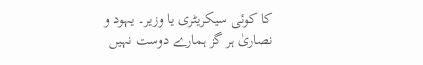کا کوئی سیکریٹری یا وزیر۔ یہود و نصاریٰ ہر گز ہمارے دوست نہیں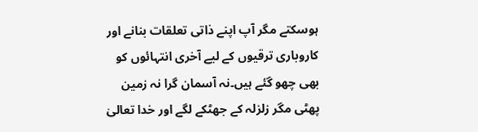ہوسکتے مگر آپ اپنے ذاتی تعلقات بنانے اور کاروباری ترقیوں کے لیے آخری انتہائوں کو بھی چھو گئے ہیں۔نہ آسمان گرا نہ زمین پھٹی مگر زلزلہ کے جھٹکے لگے اور خدا تعالیٰ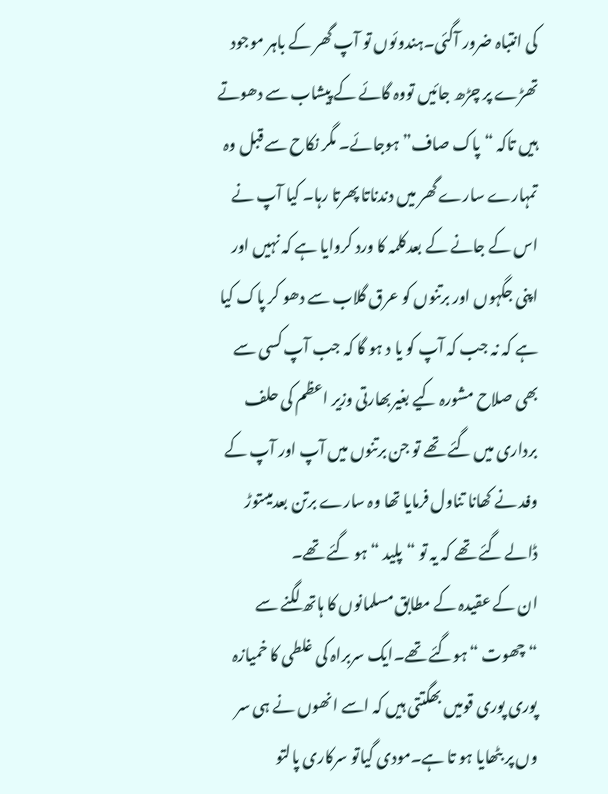کی انتباہ ضرور آگئی۔ہندوئوں تو آپ گھر کے باہر موجود تھڑے پر چڑھ جائیں تووہ گائے کے پیشاب سے دھوتے ہیں تاکہ “پاک صاف”ہوجائے۔ مگر نکاح سے قبل وہ تمہارے سارے گھر میں دندناتا پھرتا رہا۔ کیا آپ نے اس کے جانے کے بعدکلمہ کا ورد کروایا ہے کہ نہیں اور اپنی جگہوں اور برتنوں کو عرق گلاب سے دھو کر پاک کیا ہے کہ نہ جب کہ آپ کو یا د ہو گا کہ جب آپ کسی سے بھی صلاح مشورہ کیے بغیربھارتی وزیر اعظم کی حلف برداری میں گئے تھے تو جن برتنوں میں آپ اور آپ کے وفد نے کھانا تناول فرمایا تھا وہ سارے برتن بعدمیںتوڑ ڈالے گئے تھے کہ یہ تو “پلید “ہو گئے تھے۔
ان کے عقیدہ کے مطابق مسلمانوں کا ہاتھ لگنے سے “چھوت “ہوگئے تھے۔ایک سربراہ کی غلطی کا خمیازہ پوری پوری قومیں بھگتتی ہیں کہ اسے انھوں نے ہی سر وں پر بٹھایا ہو تا ہے۔مودی گیاتو سرکاری پالتو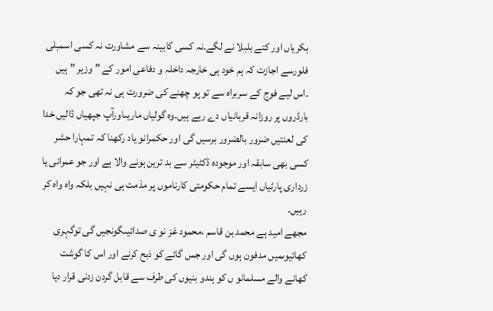بکریاں اور کتے بلبلا نے لگے۔نہ کسی کابینہ سے مشاورت نہ کسی اسمبلی فلورسے اجازت کہ ہم خود ہی خارجہ داخلہ و دفاعی امور کے ” وزیر ” ہیں ۔اس لیے فوج کے سربراہ سے تو پو چھنے کی ضرورت ہی نہ تھی جو کہ بارڈروں پر روزانہ قربانیاں دے رہے ہیں۔وہ گولیاں ماریںاورآپ جپھیاں ڈالیں خدا کی لعنتیں ضرور بالضرور برسیں گی اور حکمرانو یاد رکھنا کہ تمہارا حشر کسی بھی سابقہ اور موجودہ ڈکٹیٹر سے بد ترین ہونے والا ہے اور جو عمرانی یا زرداری پارٹیاں ایسے تمام حکومتی کارناموں پر مذمت ہی نہیں بلکہ واہ واہ کر رہیں۔
مجھے امید ہے محمد بن قاسم ،محمود غز نو ی صدائیںگونجیں گی توگہری کھائیوںمیں مدفون ہوں گی اور جس گائے کو ذبح کرنے اور اس کا گوشت کھانے والے مسلمانو ں کو ہندو بنیوں کی طرف سے قابل گردن زدنی قرار دیا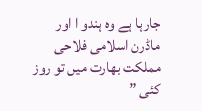جارہا ہے وہ ہندو ا اور ماڈرن اسلامی فلاحی مملکت بھارت میں تو روز کئی ”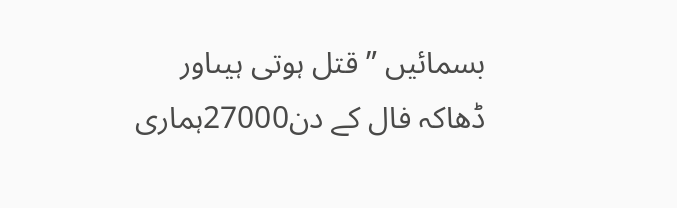بسمائیں ” قتل ہوتی ہیںاور ڈھاکہ فال کے دن27000ہماری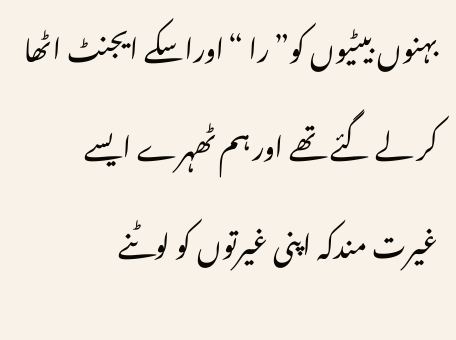بہنوں بیٹیوں کو”را “اوراسکے ایجنٹ اٹھا کر لے گئے تھے اور ہم ٹھہرے ایسے غیرت مندکہ اپنی غیرتوں کو لوٹنے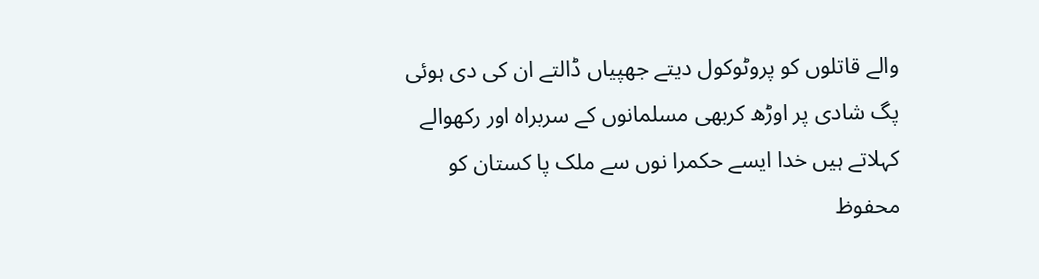والے قاتلوں کو پروٹوکول دیتے جھپیاں ڈالتے ان کی دی ہوئی پگ شادی پر اوڑھ کربھی مسلمانوں کے سربراہ اور رکھوالے کہلاتے ہیں خدا ایسے حکمرا نوں سے ملک پا کستان کو محفوظ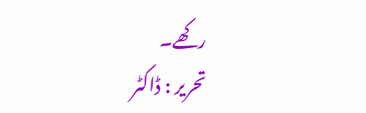رکھے۔
تحریر : ڈاکٹر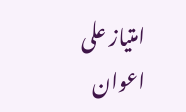امتیاز علی اعوان